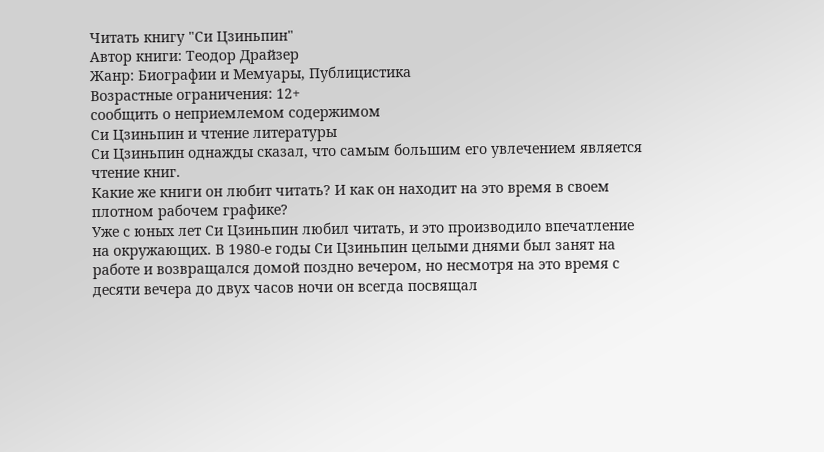Читать книгу "Си Цзиньпин"
Автор книги: Теодор Драйзер
Жанр: Биографии и Мемуары, Публицистика
Возрастные ограничения: 12+
сообщить о неприемлемом содержимом
Си Цзиньпин и чтение литературы
Си Цзиньпин однажды сказал, что самым большим его увлечением является чтение книг.
Какие же книги он любит читать? И как он находит на это время в своем плотном рабочем графике?
Уже с юных лет Си Цзиньпин любил читать, и это производило впечатление на окружающих. В 1980-е годы Си Цзиньпин целыми днями был занят на работе и возвращался домой поздно вечером, но несмотря на это время с десяти вечера до двух часов ночи он всегда посвящал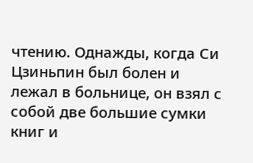чтению. Однажды, когда Си Цзиньпин был болен и лежал в больнице, он взял с собой две большие сумки книг и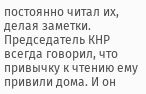постоянно читал их, делая заметки.
Председатель КНР всегда говорил, что привычку к чтению ему привили дома. И он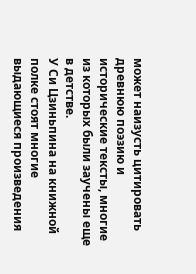может наизусть цитировать древнюю поэзию и исторические тексты, многие из которых были заучены еще в детстве.
У Си Цзиньпина на книжной полке стоят многие выдающиеся произведения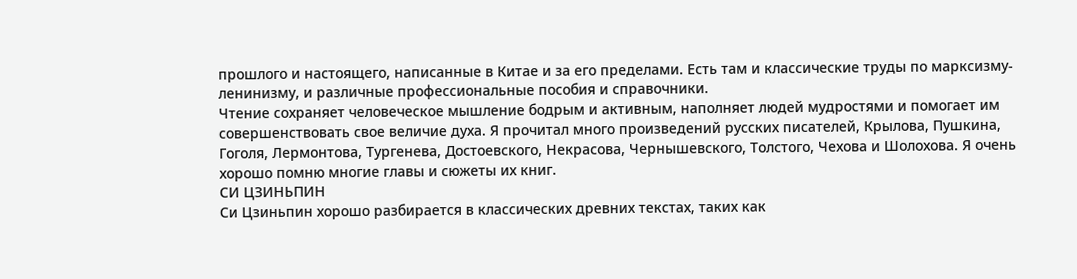прошлого и настоящего, написанные в Китае и за его пределами. Есть там и классические труды по марксизму-ленинизму, и различные профессиональные пособия и справочники.
Чтение сохраняет человеческое мышление бодрым и активным, наполняет людей мудростями и помогает им совершенствовать свое величие духа. Я прочитал много произведений русских писателей, Крылова, Пушкина, Гоголя, Лермонтова, Тургенева, Достоевского, Некрасова, Чернышевского, Толстого, Чехова и Шолохова. Я очень хорошо помню многие главы и сюжеты их книг.
СИ ЦЗИНЬПИН
Си Цзиньпин хорошо разбирается в классических древних текстах, таких как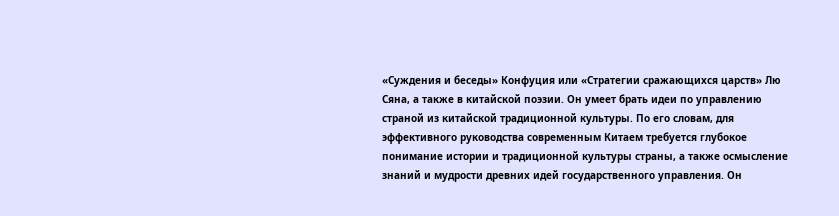«Суждения и беседы» Конфуция или «Стратегии сражающихся царств» Лю Сяна, а также в китайской поэзии. Он умеет брать идеи по управлению страной из китайской традиционной культуры. По его словам, для эффективного руководства современным Китаем требуется глубокое понимание истории и традиционной культуры страны, а также осмысление знаний и мудрости древних идей государственного управления. Он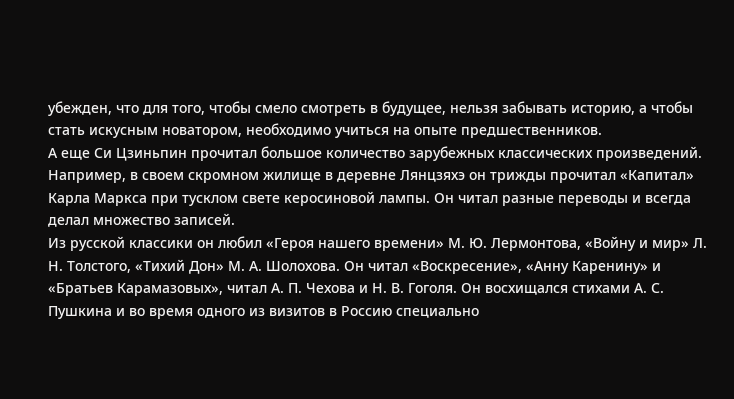убежден, что для того, чтобы смело смотреть в будущее, нельзя забывать историю, а чтобы стать искусным новатором, необходимо учиться на опыте предшественников.
А еще Си Цзиньпин прочитал большое количество зарубежных классических произведений. Например, в своем скромном жилище в деревне Лянцзяхэ он трижды прочитал «Капитал» Карла Маркса при тусклом свете керосиновой лампы. Он читал разные переводы и всегда делал множество записей.
Из русской классики он любил «Героя нашего времени» М. Ю. Лермонтова, «Войну и мир» Л. Н. Толстого, «Тихий Дон» М. А. Шолохова. Он читал «Воскресение», «Анну Каренину» и «Братьев Карамазовых», читал А. П. Чехова и Н. В. Гоголя. Он восхищался стихами А. С. Пушкина и во время одного из визитов в Россию специально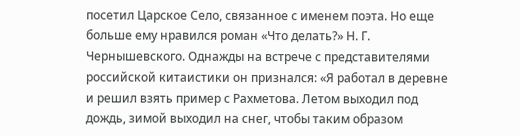посетил Царское Село, связанное с именем поэта. Но еще больше ему нравился роман «Что делать?» Н. Г. Чернышевского. Однажды на встрече с представителями российской китаистики он признался: «Я работал в деревне и решил взять пример с Рахметова. Летом выходил под дождь, зимой выходил на снег, чтобы таким образом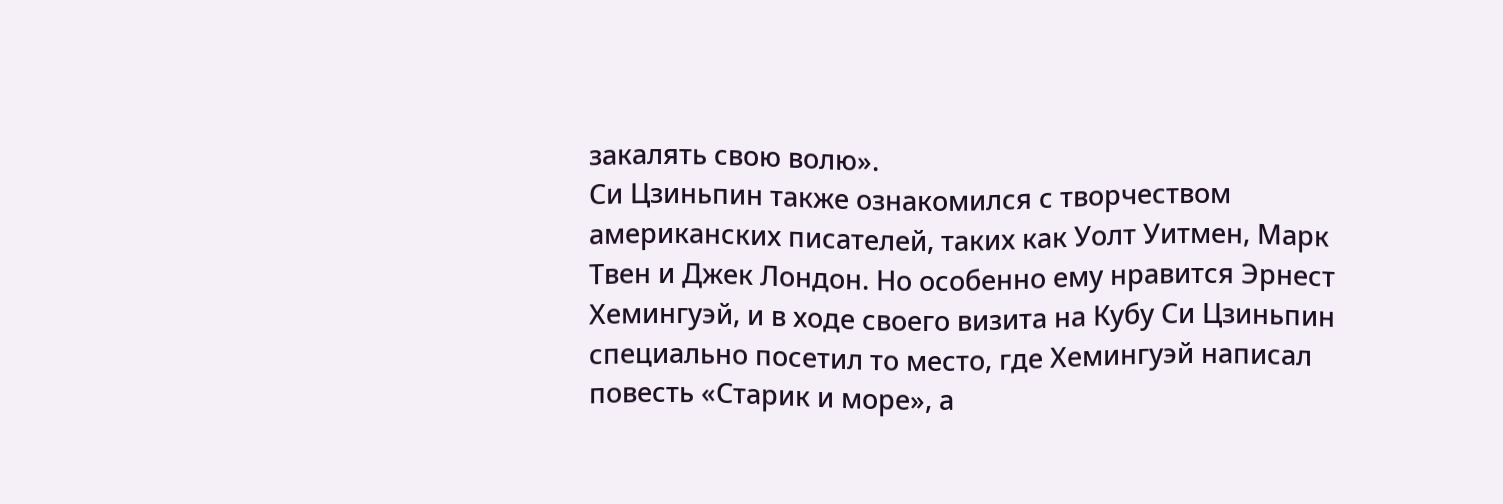закалять свою волю».
Си Цзиньпин также ознакомился с творчеством американских писателей, таких как Уолт Уитмен, Марк Твен и Джек Лондон. Но особенно ему нравится Эрнест Хемингуэй, и в ходе своего визита на Кубу Си Цзиньпин специально посетил то место, где Хемингуэй написал повесть «Старик и море», а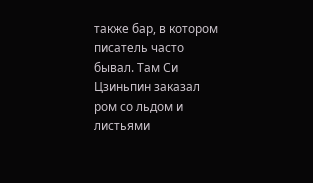также бар, в котором писатель часто бывал. Там Си Цзиньпин заказал ром со льдом и листьями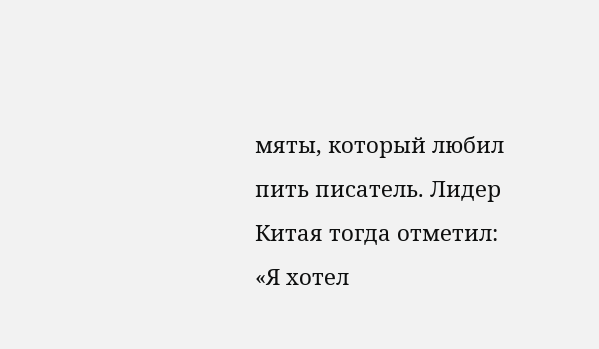мяты, который любил пить писатель. Лидер Китая тогда отметил: «Я хотел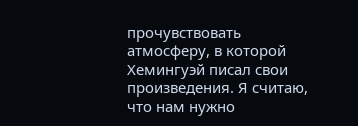прочувствовать атмосферу, в которой Хемингуэй писал свои произведения. Я считаю, что нам нужно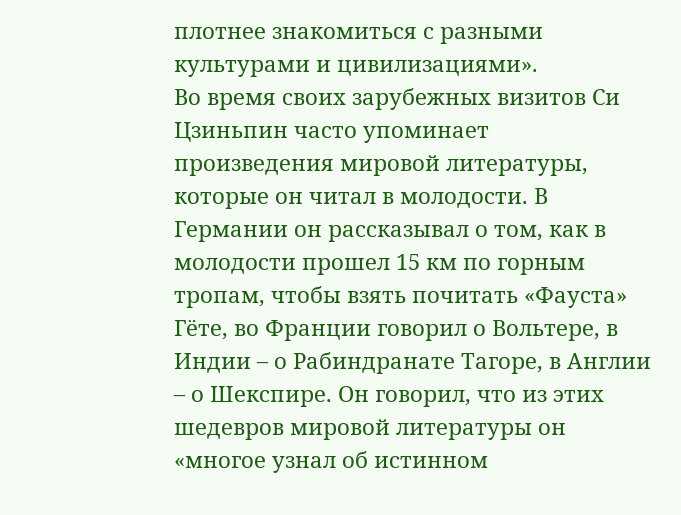плотнее знакомиться с разными культурами и цивилизациями».
Во время своих зарубежных визитов Си Цзиньпин часто упоминает произведения мировой литературы, которые он читал в молодости. В Германии он рассказывал о том, как в молодости прошел 15 км по горным тропам, чтобы взять почитать «Фауста» Гёте, во Франции говорил о Вольтере, в Индии – о Рабиндранате Тагоре, в Англии – о Шекспире. Он говорил, что из этих шедевров мировой литературы он «многое узнал об истинном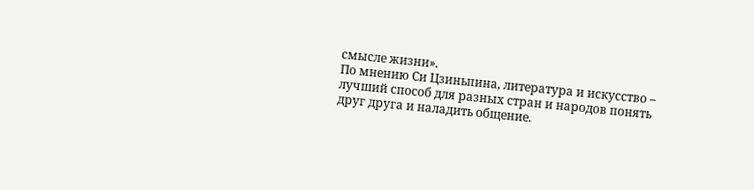смысле жизни».
По мнению Си Цзиньпина, литература и искусство – лучший способ для разных стран и народов понять друг друга и наладить общение.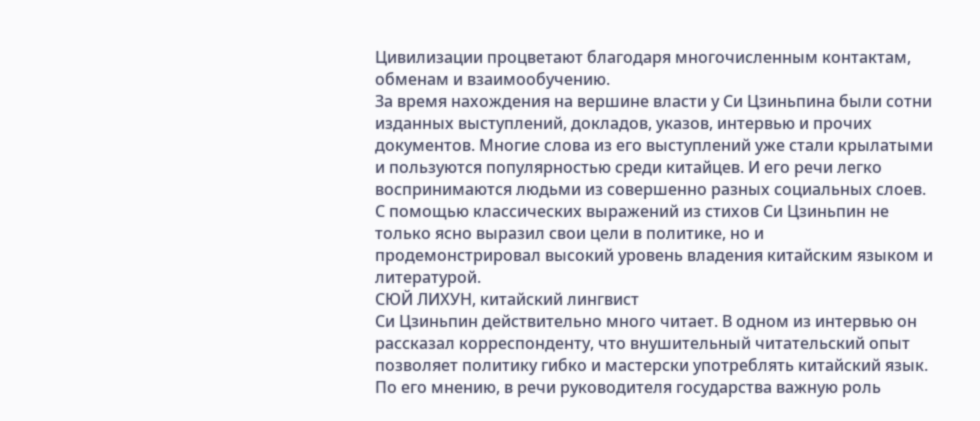Цивилизации процветают благодаря многочисленным контактам, обменам и взаимообучению.
За время нахождения на вершине власти у Си Цзиньпина были сотни изданных выступлений, докладов, указов, интервью и прочих документов. Многие слова из его выступлений уже стали крылатыми и пользуются популярностью среди китайцев. И его речи легко воспринимаются людьми из совершенно разных социальных слоев.
С помощью классических выражений из стихов Си Цзиньпин не только ясно выразил свои цели в политике, но и продемонстрировал высокий уровень владения китайским языком и литературой.
СЮЙ ЛИХУН, китайский лингвист
Си Цзиньпин действительно много читает. В одном из интервью он рассказал корреспонденту, что внушительный читательский опыт позволяет политику гибко и мастерски употреблять китайский язык. По его мнению, в речи руководителя государства важную роль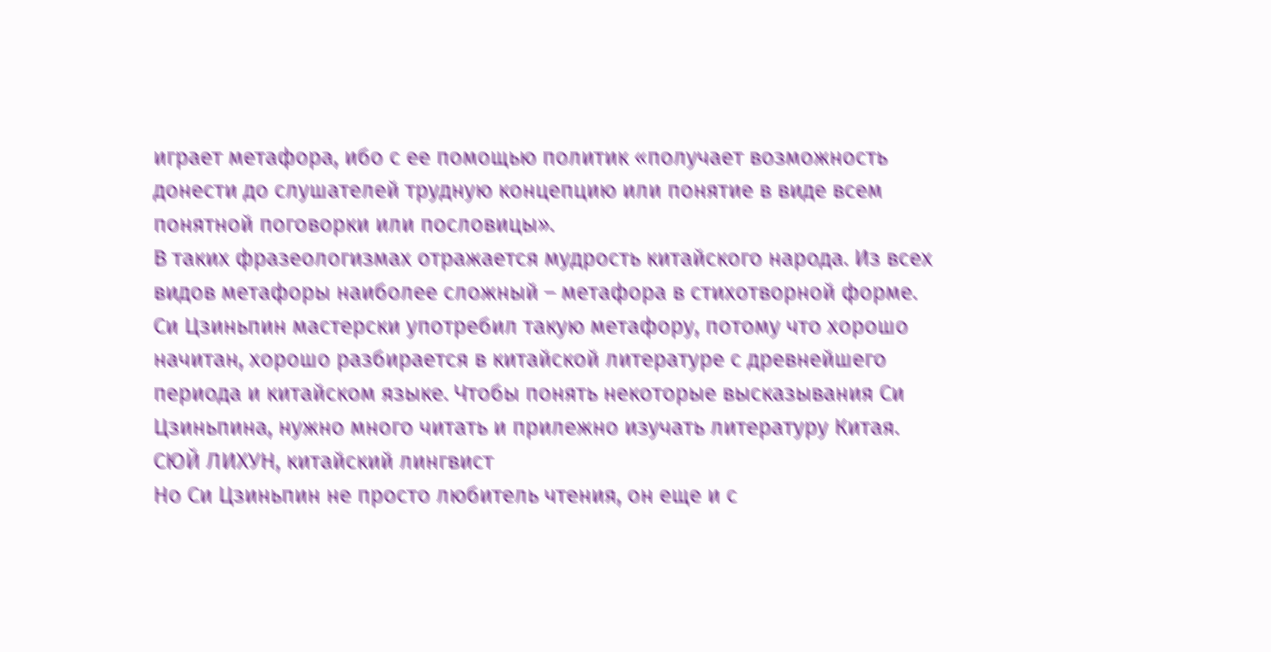играет метафора, ибо с ее помощью политик «получает возможность донести до слушателей трудную концепцию или понятие в виде всем понятной поговорки или пословицы».
В таких фразеологизмах отражается мудрость китайского народа. Из всех видов метафоры наиболее сложный – метафора в стихотворной форме. Си Цзиньпин мастерски употребил такую метафору, потому что хорошо начитан, хорошо разбирается в китайской литературе с древнейшего периода и китайском языке. Чтобы понять некоторые высказывания Си Цзиньпина, нужно много читать и прилежно изучать литературу Китая.
СЮЙ ЛИХУН, китайский лингвист
Но Си Цзиньпин не просто любитель чтения, он еще и с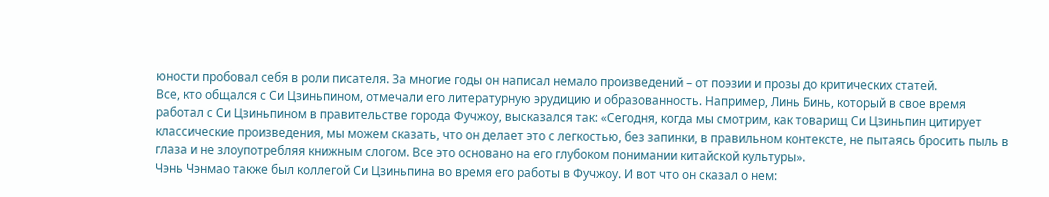юности пробовал себя в роли писателя. За многие годы он написал немало произведений – от поэзии и прозы до критических статей.
Все, кто общался с Си Цзиньпином, отмечали его литературную эрудицию и образованность. Например, Линь Бинь, который в свое время работал с Си Цзиньпином в правительстве города Фучжоу, высказался так: «Сегодня, когда мы смотрим, как товарищ Си Цзиньпин цитирует классические произведения, мы можем сказать, что он делает это с легкостью, без запинки, в правильном контексте, не пытаясь бросить пыль в глаза и не злоупотребляя книжным слогом. Все это основано на его глубоком понимании китайской культуры».
Чэнь Чэнмао также был коллегой Си Цзиньпина во время его работы в Фучжоу. И вот что он сказал о нем: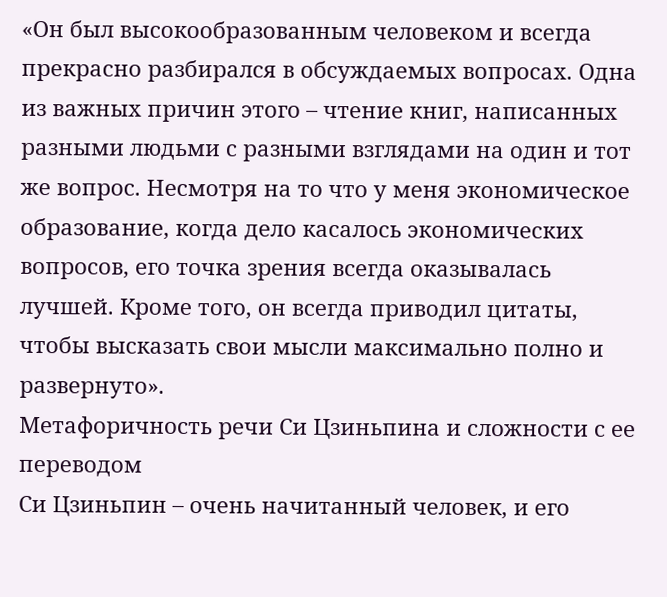«Он был высокообразованным человеком и всегда прекрасно разбирался в обсуждаемых вопросах. Одна из важных причин этого – чтение книг, написанных разными людьми с разными взглядами на один и тот же вопрос. Несмотря на то что у меня экономическое образование, когда дело касалось экономических вопросов, его точка зрения всегда оказывалась лучшей. Кроме того, он всегда приводил цитаты, чтобы высказать свои мысли максимально полно и развернуто».
Метафоричность речи Си Цзиньпина и сложности с ее переводом
Си Цзиньпин – очень начитанный человек, и его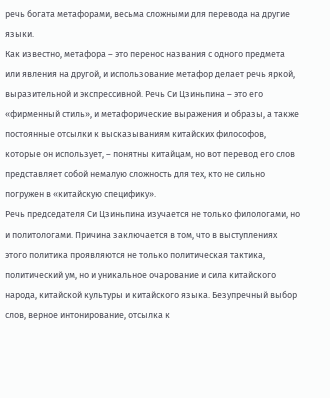речь богата метафорами, весьма сложными для перевода на другие языки.
Как известно, метафора – это перенос названия с одного предмета или явления на другой, и использование метафор делает речь яркой, выразительной и экспрессивной. Речь Си Цзиньпина – это его «фирменный стиль», и метафорические выражения и образы, а также постоянные отсылки к высказываниям китайских философов, которые он использует, – понятны китайцам, но вот перевод его слов представляет собой немалую сложность для тех, кто не сильно погружен в «китайскую специфику».
Речь председателя Си Цзиньпина изучается не только филологами, но и политологами. Причина заключается в том, что в выступлениях этого политика проявляются не только политическая тактика, политический ум, но и уникальное очарование и сила китайского народа, китайской культуры и китайского языка. Безупречный выбор слов, верное интонирование, отсылка к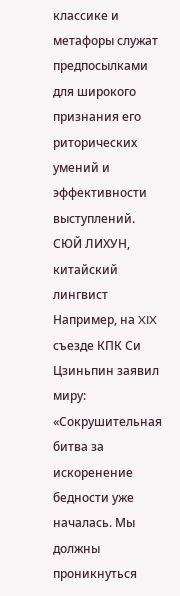классике и метафоры служат предпосылками для широкого признания его риторических умений и эффективности выступлений.
СЮЙ ЛИХУН, китайский лингвист
Например, на XIX съезде КПК Си Цзиньпин заявил миру: «Сокрушительная битва за искоренение бедности уже началась. Мы должны проникнуться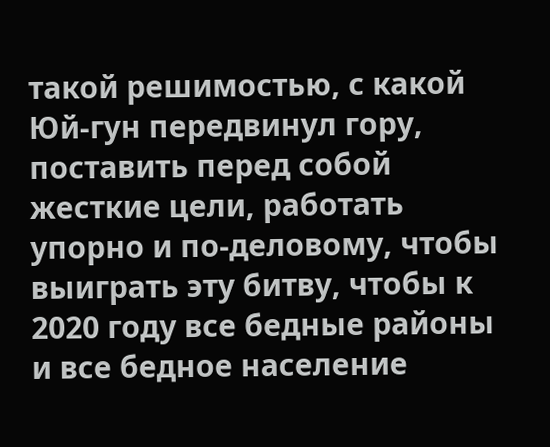такой решимостью, с какой Юй-гун передвинул гору, поставить перед собой жесткие цели, работать упорно и по-деловому, чтобы выиграть эту битву, чтобы к 2020 году все бедные районы и все бедное население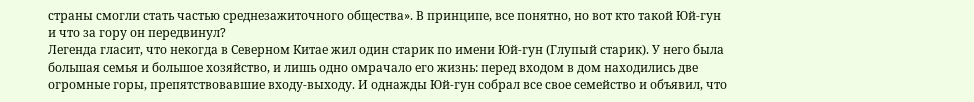страны смогли стать частью среднезажиточного общества». В принципе, все понятно, но вот кто такой Юй-гун и что за гору он передвинул?
Легенда гласит, что некогда в Северном Китае жил один старик по имени Юй-гун (Глупый старик). У него была большая семья и большое хозяйство, и лишь одно омрачало его жизнь: перед входом в дом находились две огромные горы, препятствовавшие входу-выходу. И однажды Юй-гун собрал все свое семейство и объявил, что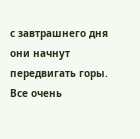с завтрашнего дня они начнут передвигать горы. Все очень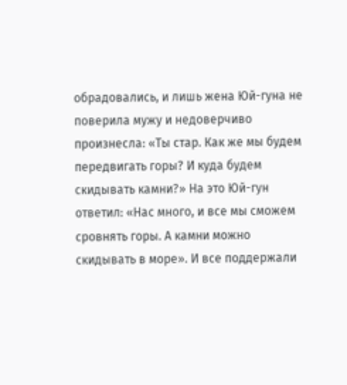обрадовались, и лишь жена Юй-гуна не поверила мужу и недоверчиво произнесла: «Ты стар. Как же мы будем передвигать горы? И куда будем скидывать камни?» На это Юй-гун ответил: «Нас много, и все мы сможем сровнять горы. А камни можно скидывать в море». И все поддержали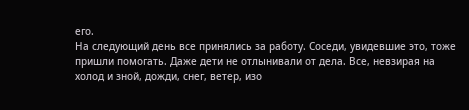его.
На следующий день все принялись за работу. Соседи, увидевшие это, тоже пришли помогать. Даже дети не отлынивали от дела. Все, невзирая на холод и зной, дожди, снег, ветер, изо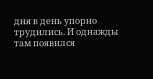дня в день упорно трудились. И однажды там появился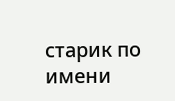старик по имени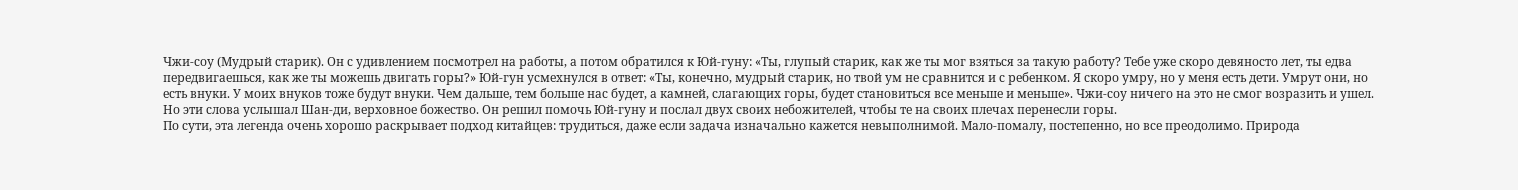Чжи-соу (Мудрый старик). Он с удивлением посмотрел на работы, а потом обратился к Юй-гуну: «Ты, глупый старик, как же ты мог взяться за такую работу? Тебе уже скоро девяносто лет, ты едва передвигаешься, как же ты можешь двигать горы?» Юй-гун усмехнулся в ответ: «Ты, конечно, мудрый старик, но твой ум не сравнится и с ребенком. Я скоро умру, но у меня есть дети. Умрут они, но есть внуки. У моих внуков тоже будут внуки. Чем дальше, тем больше нас будет, а камней, слагающих горы, будет становиться все меньше и меньше». Чжи-соу ничего на это не смог возразить и ушел.
Но эти слова услышал Шан-ди, верховное божество. Он решил помочь Юй-гуну и послал двух своих небожителей, чтобы те на своих плечах перенесли горы.
По сути, эта легенда очень хорошо раскрывает подход китайцев: трудиться, даже если задача изначально кажется невыполнимой. Мало-помалу, постепенно, но все преодолимо. Природа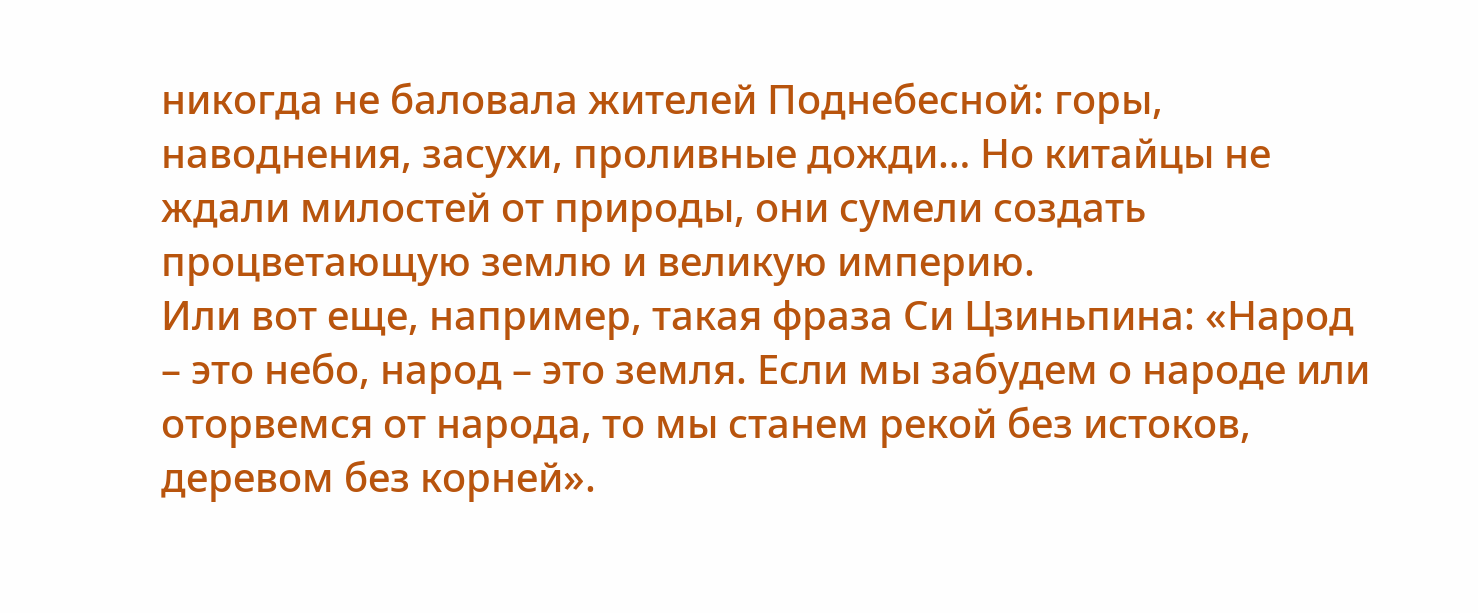никогда не баловала жителей Поднебесной: горы, наводнения, засухи, проливные дожди… Но китайцы не ждали милостей от природы, они сумели создать процветающую землю и великую империю.
Или вот еще, например, такая фраза Си Цзиньпина: «Народ – это небо, народ – это земля. Если мы забудем о народе или оторвемся от народа, то мы станем рекой без истоков, деревом без корней».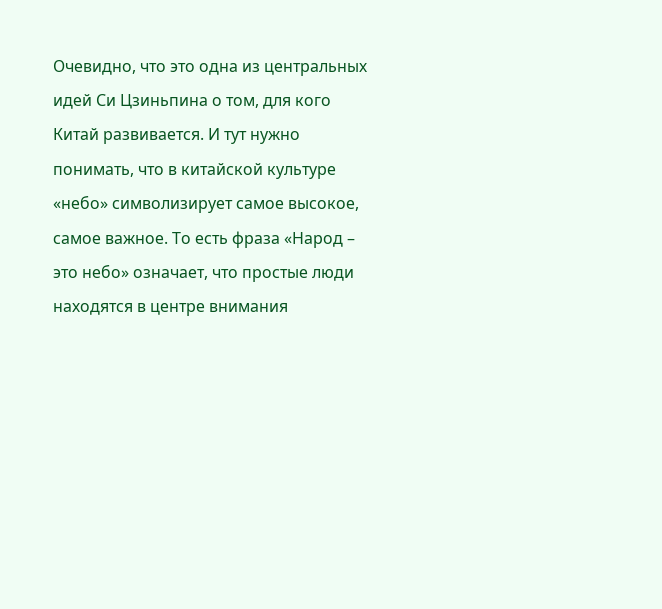Очевидно, что это одна из центральных идей Си Цзиньпина о том, для кого Китай развивается. И тут нужно понимать, что в китайской культуре «небо» символизирует самое высокое, самое важное. То есть фраза «Народ – это небо» означает, что простые люди находятся в центре внимания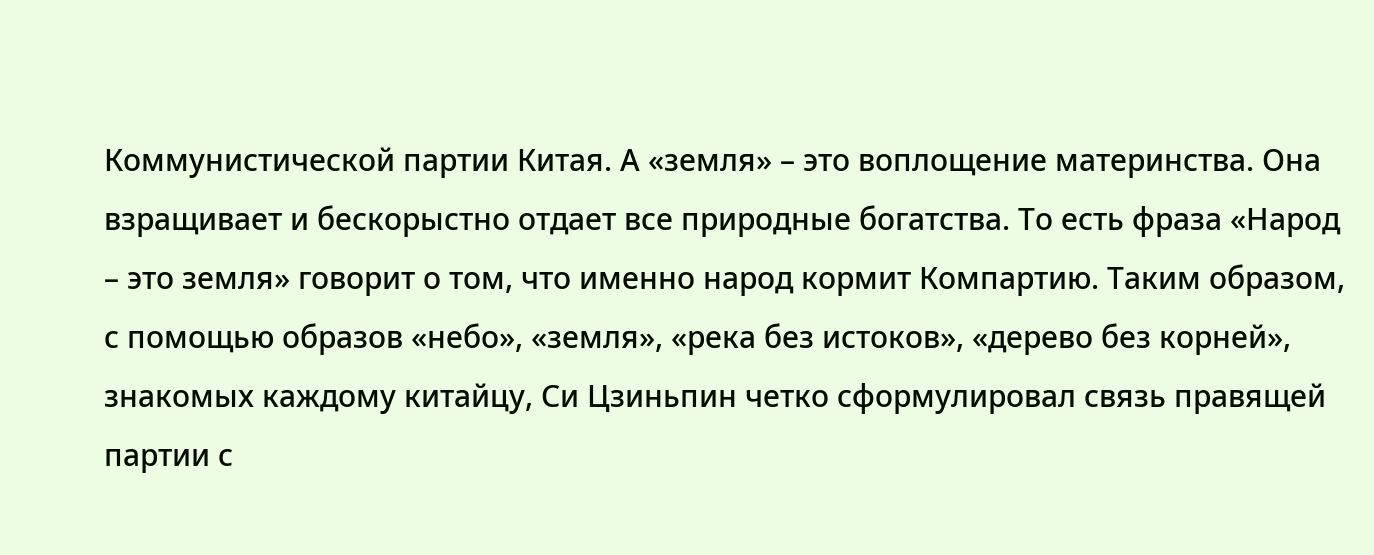Коммунистической партии Китая. А «земля» – это воплощение материнства. Она взращивает и бескорыстно отдает все природные богатства. То есть фраза «Народ – это земля» говорит о том, что именно народ кормит Компартию. Таким образом, с помощью образов «небо», «земля», «река без истоков», «дерево без корней», знакомых каждому китайцу, Си Цзиньпин четко сформулировал связь правящей партии с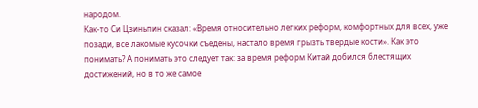народом.
Как-то Си Цзиньпин сказал: «Время относительно легких реформ, комфортных для всех, уже позади, все лакомые кусочки съедены, настало время грызть твердые кости». Как это понимать? А понимать это следует так: за время реформ Китай добился блестящих достижений, но в то же самое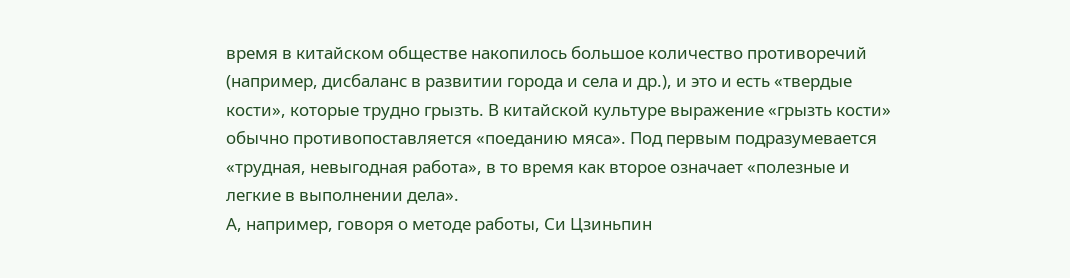время в китайском обществе накопилось большое количество противоречий (например, дисбаланс в развитии города и села и др.), и это и есть «твердые кости», которые трудно грызть. В китайской культуре выражение «грызть кости» обычно противопоставляется «поеданию мяса». Под первым подразумевается «трудная, невыгодная работа», в то время как второе означает «полезные и легкие в выполнении дела».
А, например, говоря о методе работы, Си Цзиньпин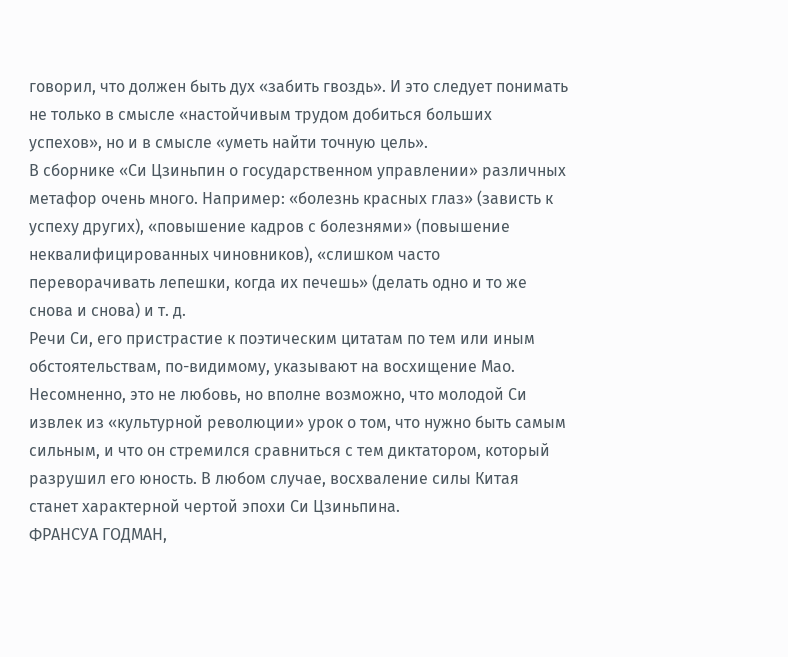говорил, что должен быть дух «забить гвоздь». И это следует понимать не только в смысле «настойчивым трудом добиться больших успехов», но и в смысле «уметь найти точную цель».
В сборнике «Си Цзиньпин о государственном управлении» различных метафор очень много. Например: «болезнь красных глаз» (зависть к успеху других), «повышение кадров с болезнями» (повышение неквалифицированных чиновников), «слишком часто переворачивать лепешки, когда их печешь» (делать одно и то же снова и снова) и т. д.
Речи Си, его пристрастие к поэтическим цитатам по тем или иным обстоятельствам, по-видимому, указывают на восхищение Мао. Несомненно, это не любовь, но вполне возможно, что молодой Си извлек из «культурной революции» урок о том, что нужно быть самым сильным, и что он стремился сравниться с тем диктатором, который разрушил его юность. В любом случае, восхваление силы Китая станет характерной чертой эпохи Си Цзиньпина.
ФРАНСУА ГОДМАН,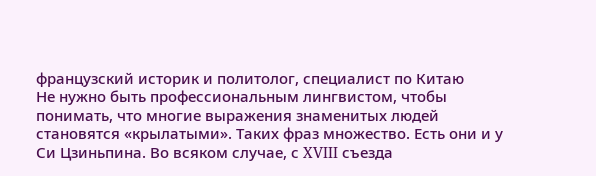французский историк и политолог, специалист по Китаю
Не нужно быть профессиональным лингвистом, чтобы понимать, что многие выражения знаменитых людей становятся «крылатыми». Таких фраз множество. Есть они и у Си Цзиньпина. Во всяком случае, с XVIII съезда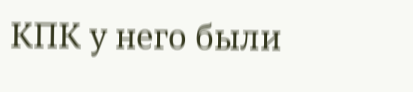КПК у него были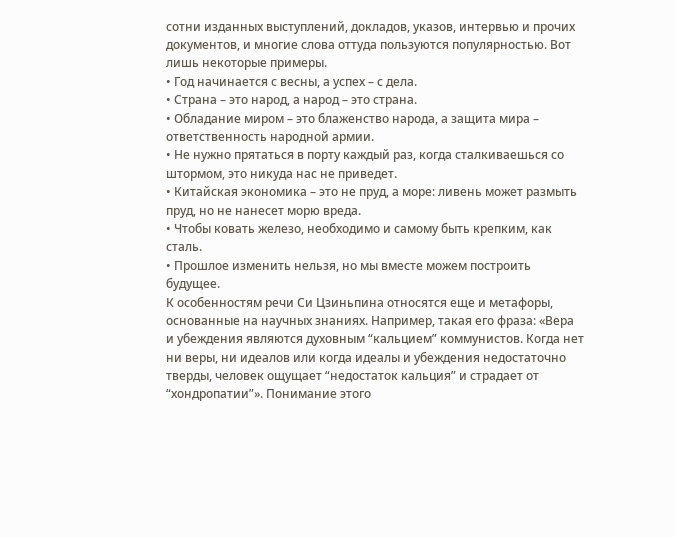сотни изданных выступлений, докладов, указов, интервью и прочих документов, и многие слова оттуда пользуются популярностью. Вот лишь некоторые примеры.
• Год начинается с весны, а успех – с дела.
• Страна – это народ, а народ – это страна.
• Обладание миром – это блаженство народа, а защита мира – ответственность народной армии.
• Не нужно прятаться в порту каждый раз, когда сталкиваешься со штормом, это никуда нас не приведет.
• Китайская экономика – это не пруд, а море: ливень может размыть пруд, но не нанесет морю вреда.
• Чтобы ковать железо, необходимо и самому быть крепким, как сталь.
• Прошлое изменить нельзя, но мы вместе можем построить будущее.
К особенностям речи Си Цзиньпина относятся еще и метафоры, основанные на научных знаниях. Например, такая его фраза: «Вера и убеждения являются духовным “кальцием” коммунистов. Когда нет ни веры, ни идеалов или когда идеалы и убеждения недостаточно тверды, человек ощущает “недостаток кальция” и страдает от “хондропатии”». Понимание этого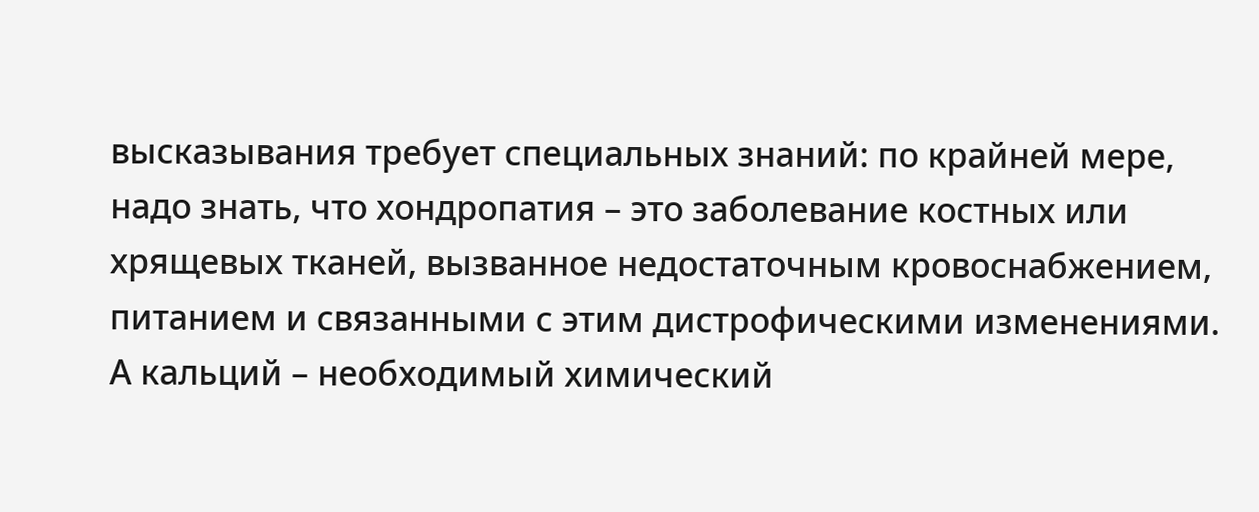высказывания требует специальных знаний: по крайней мере, надо знать, что хондропатия – это заболевание костных или хрящевых тканей, вызванное недостаточным кровоснабжением, питанием и связанными с этим дистрофическими изменениями. А кальций – необходимый химический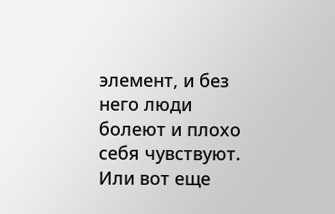элемент, и без него люди болеют и плохо себя чувствуют.
Или вот еще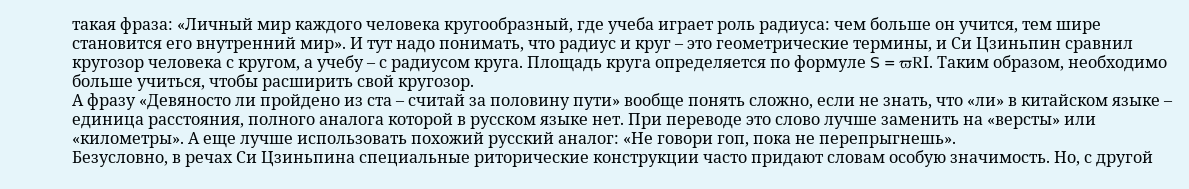такая фраза: «Личный мир каждого человека кругообразный, где учеба играет роль радиуса: чем больше он учится, тем шире становится его внутренний мир». И тут надо понимать, что радиус и круг – это геометрические термины, и Си Цзиньпин сравнил кругозор человека с кругом, а учебу – с радиусом круга. Площадь круга определяется по формуле S = ϖRІ. Таким образом, необходимо больше учиться, чтобы расширить свой кругозор.
А фразу «Девяносто ли пройдено из ста – считай за половину пути» вообще понять сложно, если не знать, что «ли» в китайском языке – единица расстояния, полного аналога которой в русском языке нет. При переводе это слово лучше заменить на «версты» или «километры». А еще лучше использовать похожий русский аналог: «Не говори гоп, пока не перепрыгнешь».
Безусловно, в речах Си Цзиньпина специальные риторические конструкции часто придают словам особую значимость. Но, с другой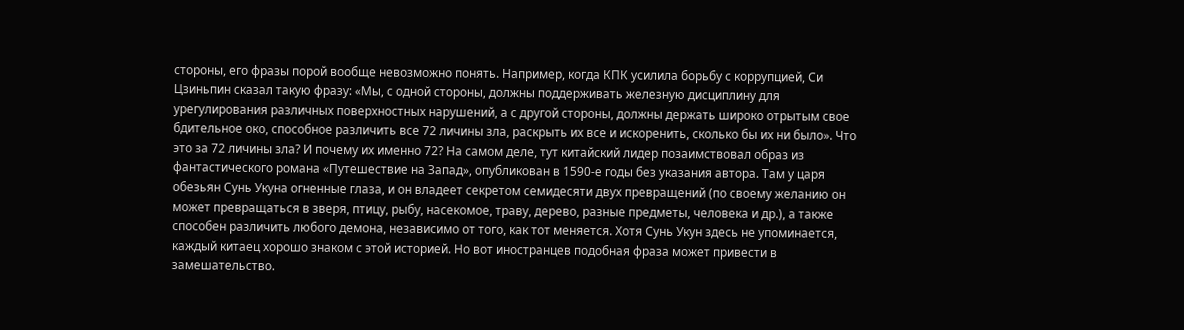стороны, его фразы порой вообще невозможно понять. Например, когда КПК усилила борьбу с коррупцией, Си Цзиньпин сказал такую фразу: «Мы, с одной стороны, должны поддерживать железную дисциплину для урегулирования различных поверхностных нарушений, а с другой стороны, должны держать широко отрытым свое бдительное око, способное различить все 72 личины зла, раскрыть их все и искоренить, сколько бы их ни было». Что это за 72 личины зла? И почему их именно 72? На самом деле, тут китайский лидер позаимствовал образ из фантастического романа «Путешествие на Запад», опубликован в 1590-е годы без указания автора. Там у царя обезьян Сунь Укуна огненные глаза, и он владеет секретом семидесяти двух превращений (по своему желанию он может превращаться в зверя, птицу, рыбу, насекомое, траву, дерево, разные предметы, человека и др.), а также способен различить любого демона, независимо от того, как тот меняется. Хотя Сунь Укун здесь не упоминается, каждый китаец хорошо знаком с этой историей. Но вот иностранцев подобная фраза может привести в замешательство.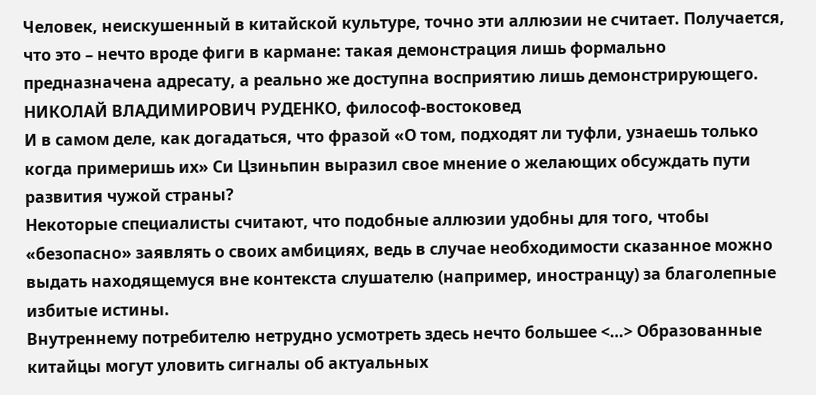Человек, неискушенный в китайской культуре, точно эти аллюзии не считает. Получается, что это – нечто вроде фиги в кармане: такая демонстрация лишь формально предназначена адресату, а реально же доступна восприятию лишь демонстрирующего.
НИКОЛАЙ ВЛАДИМИРОВИЧ РУДЕНКО, философ-востоковед
И в самом деле, как догадаться, что фразой «О том, подходят ли туфли, узнаешь только когда примеришь их» Си Цзиньпин выразил свое мнение о желающих обсуждать пути развития чужой страны?
Некоторые специалисты считают, что подобные аллюзии удобны для того, чтобы «безопасно» заявлять о своих амбициях, ведь в случае необходимости сказанное можно выдать находящемуся вне контекста слушателю (например, иностранцу) за благолепные избитые истины.
Внутреннему потребителю нетрудно усмотреть здесь нечто большее <…> Образованные китайцы могут уловить сигналы об актуальных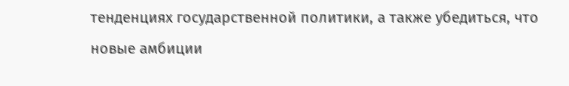тенденциях государственной политики, а также убедиться, что новые амбиции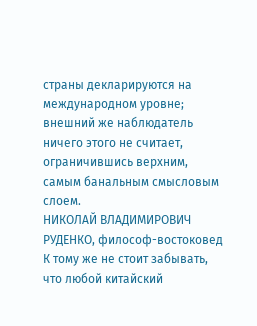страны декларируются на международном уровне; внешний же наблюдатель ничего этого не считает, ограничившись верхним, самым банальным смысловым слоем.
НИКОЛАЙ ВЛАДИМИРОВИЧ РУДЕНКО, философ-востоковед
К тому же не стоит забывать, что любой китайский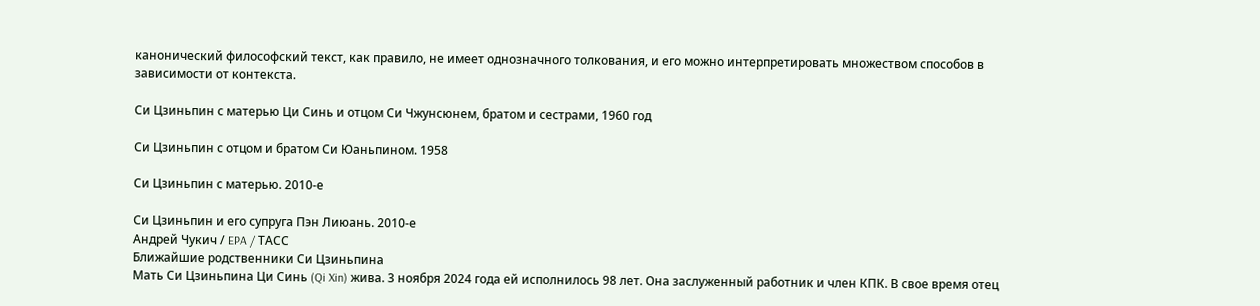канонический философский текст, как правило, не имеет однозначного толкования, и его можно интерпретировать множеством способов в зависимости от контекста.

Си Цзиньпин с матерью Ци Синь и отцом Си Чжунсюнем, братом и сестрами, 1960 год

Си Цзиньпин с отцом и братом Си Юаньпином. 1958

Си Цзиньпин с матерью. 2010-е

Си Цзиньпин и его супруга Пэн Лиюань. 2010-е
Андрей Чукич / EPA / ТАСС
Ближайшие родственники Си Цзиньпина
Мать Си Цзиньпина Ци Синь (Qi Xin) жива. 3 ноября 2024 года ей исполнилось 98 лет. Она заслуженный работник и член КПК. В свое время отец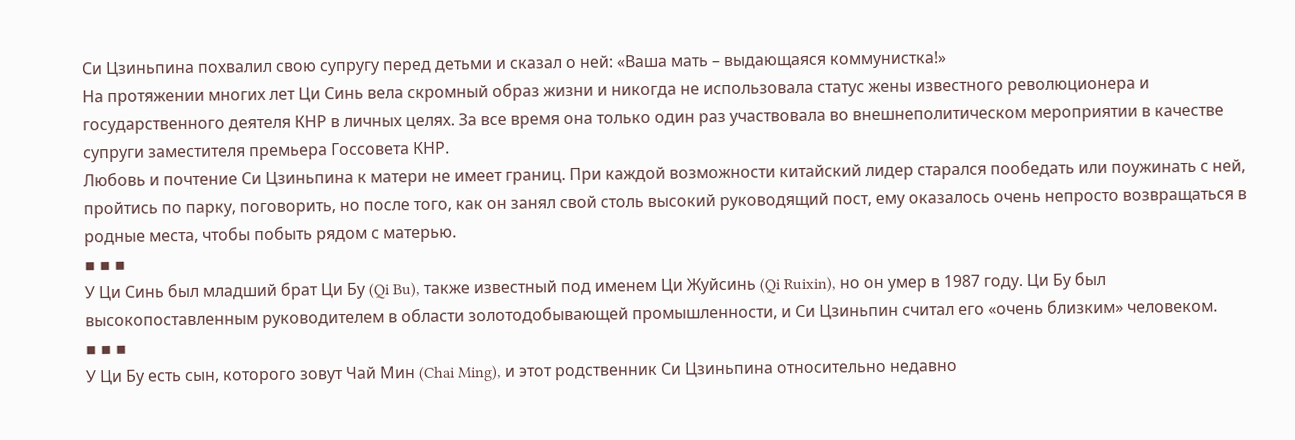Си Цзиньпина похвалил свою супругу перед детьми и сказал о ней: «Ваша мать – выдающаяся коммунистка!»
На протяжении многих лет Ци Синь вела скромный образ жизни и никогда не использовала статус жены известного революционера и государственного деятеля КНР в личных целях. За все время она только один раз участвовала во внешнеполитическом мероприятии в качестве супруги заместителя премьера Госсовета КНР.
Любовь и почтение Си Цзиньпина к матери не имеет границ. При каждой возможности китайский лидер старался пообедать или поужинать с ней, пройтись по парку, поговорить, но после того, как он занял свой столь высокий руководящий пост, ему оказалось очень непросто возвращаться в родные места, чтобы побыть рядом с матерью.
▪ ▪ ▪
У Ци Синь был младший брат Ци Бу (Qi Bu), также известный под именем Ци Жуйсинь (Qi Ruixin), но он умер в 1987 году. Ци Бу был высокопоставленным руководителем в области золотодобывающей промышленности, и Си Цзиньпин считал его «очень близким» человеком.
▪ ▪ ▪
У Ци Бу есть сын, которого зовут Чай Мин (Chai Ming), и этот родственник Си Цзиньпина относительно недавно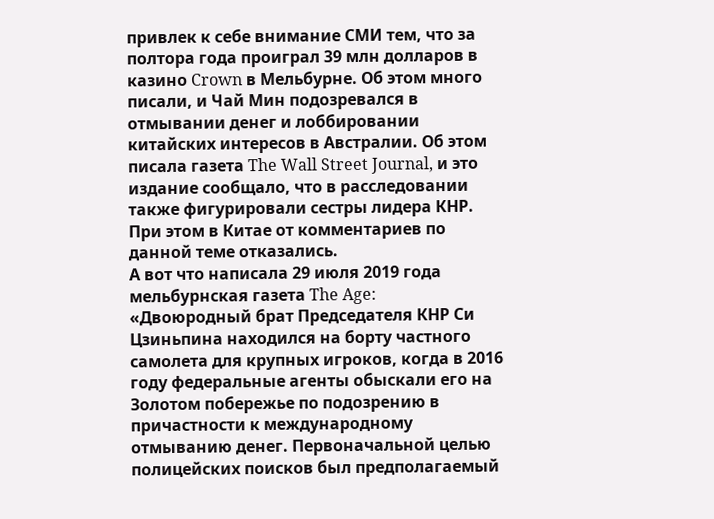привлек к себе внимание СМИ тем, что за полтора года проиграл 39 млн долларов в казино Crown в Мельбурне. Об этом много писали, и Чай Мин подозревался в отмывании денег и лоббировании китайских интересов в Австралии. Об этом писала газета The Wall Street Journal, и это издание сообщало, что в расследовании также фигурировали сестры лидера КНР. При этом в Китае от комментариев по данной теме отказались.
А вот что написала 29 июля 2019 года мельбурнская газета The Age:
«Двоюродный брат Председателя КНР Си Цзиньпина находился на борту частного самолета для крупных игроков, когда в 2016 году федеральные агенты обыскали его на Золотом побережье по подозрению в причастности к международному отмыванию денег. Первоначальной целью полицейских поисков был предполагаемый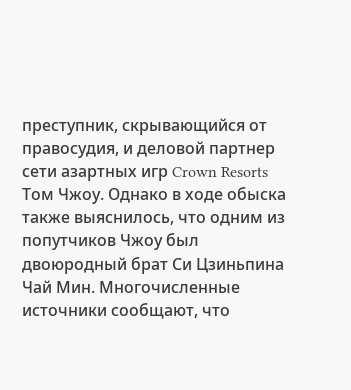преступник, скрывающийся от правосудия, и деловой партнер сети азартных игр Crown Resorts Том Чжоу. Однако в ходе обыска также выяснилось, что одним из попутчиков Чжоу был двоюродный брат Си Цзиньпина Чай Мин. Многочисленные источники сообщают, что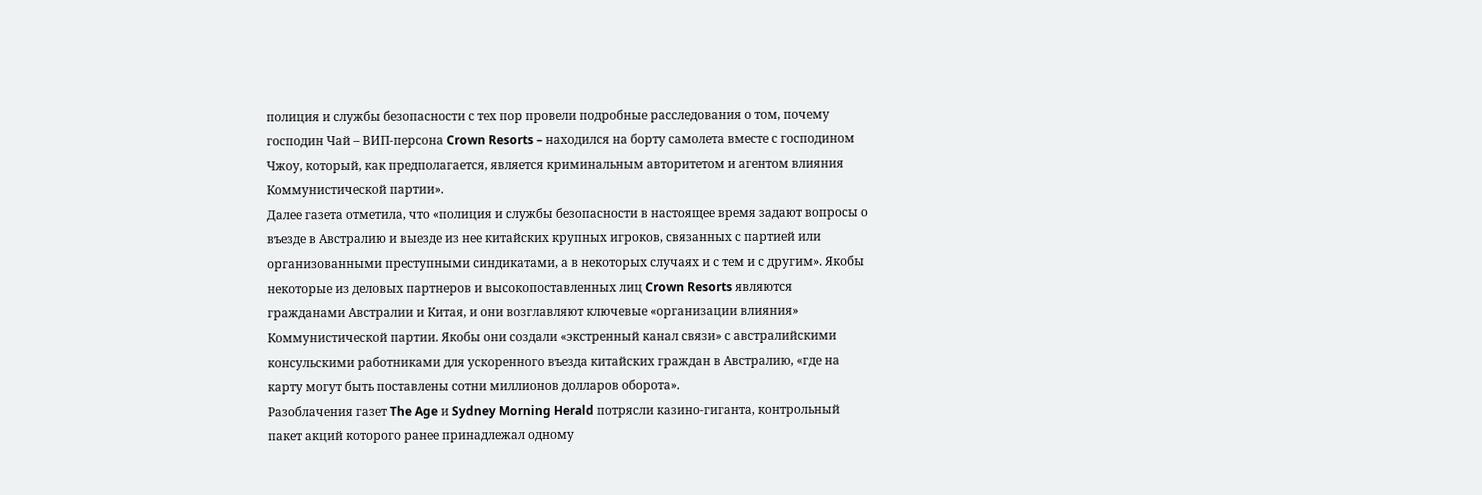полиция и службы безопасности с тех пор провели подробные расследования о том, почему господин Чай – ВИП-персона Crown Resorts – находился на борту самолета вместе с господином Чжоу, который, как предполагается, является криминальным авторитетом и агентом влияния Коммунистической партии».
Далее газета отметила, что «полиция и службы безопасности в настоящее время задают вопросы о въезде в Австралию и выезде из нее китайских крупных игроков, связанных с партией или организованными преступными синдикатами, а в некоторых случаях и с тем и с другим». Якобы некоторые из деловых партнеров и высокопоставленных лиц Crown Resorts являются гражданами Австралии и Китая, и они возглавляют ключевые «организации влияния» Коммунистической партии. Якобы они создали «экстренный канал связи» с австралийскими консульскими работниками для ускоренного въезда китайских граждан в Австралию, «где на карту могут быть поставлены сотни миллионов долларов оборота».
Разоблачения газет The Age и Sydney Morning Herald потрясли казино-гиганта, контрольный пакет акций которого ранее принадлежал одному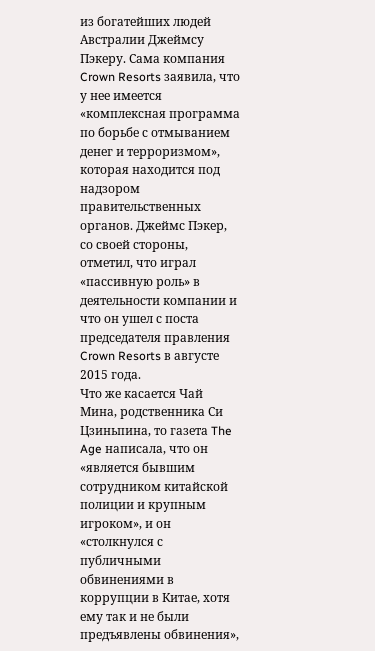из богатейших людей Австралии Джеймсу Пэкеру. Сама компания Crown Resorts заявила, что у нее имеется «комплексная программа по борьбе с отмыванием денег и терроризмом», которая находится под надзором правительственных органов. Джеймс Пэкер, со своей стороны, отметил, что играл «пассивную роль» в деятельности компании и что он ушел с поста председателя правления Crown Resorts в августе 2015 года.
Что же касается Чай Мина, родственника Си Цзиньпина, то газета The Age написала, что он «является бывшим сотрудником китайской полиции и крупным игроком», и он «столкнулся с публичными обвинениями в коррупции в Китае, хотя ему так и не были предъявлены обвинения»,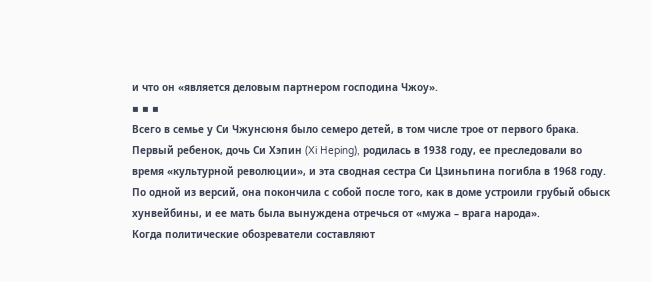и что он «является деловым партнером господина Чжоу».
▪ ▪ ▪
Всего в семье у Си Чжунсюня было семеро детей, в том числе трое от первого брака.
Первый ребенок, дочь Си Хэпин (Xi Heping), родилась в 1938 году, ее преследовали во время «культурной революции», и эта сводная сестра Си Цзиньпина погибла в 1968 году. По одной из версий, она покончила с собой после того, как в доме устроили грубый обыск хунвейбины, и ее мать была вынуждена отречься от «мужа – врага народа».
Когда политические обозреватели составляют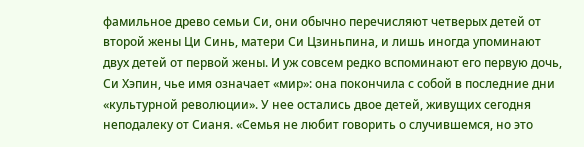фамильное древо семьи Си, они обычно перечисляют четверых детей от второй жены Ци Синь, матери Си Цзиньпина, и лишь иногда упоминают двух детей от первой жены. И уж совсем редко вспоминают его первую дочь, Си Хэпин, чье имя означает «мир»: она покончила с собой в последние дни «культурной революции». У нее остались двое детей, живущих сегодня неподалеку от Сианя. «Семья не любит говорить о случившемся, но это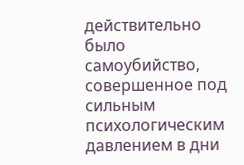действительно было самоубийство, совершенное под сильным психологическим давлением в дни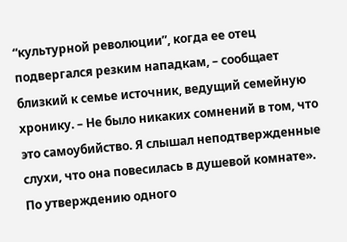“культурной революции”, когда ее отец подвергался резким нападкам, – сообщает близкий к семье источник, ведущий семейную хронику. – Не было никаких сомнений в том, что это самоубийство. Я слышал неподтвержденные слухи, что она повесилась в душевой комнате». По утверждению одного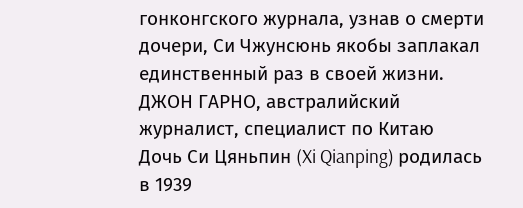гонконгского журнала, узнав о смерти дочери, Си Чжунсюнь якобы заплакал единственный раз в своей жизни.
ДЖОН ГАРНО, австралийский журналист, специалист по Китаю
Дочь Си Цяньпин (Xi Qianping) родилась в 1939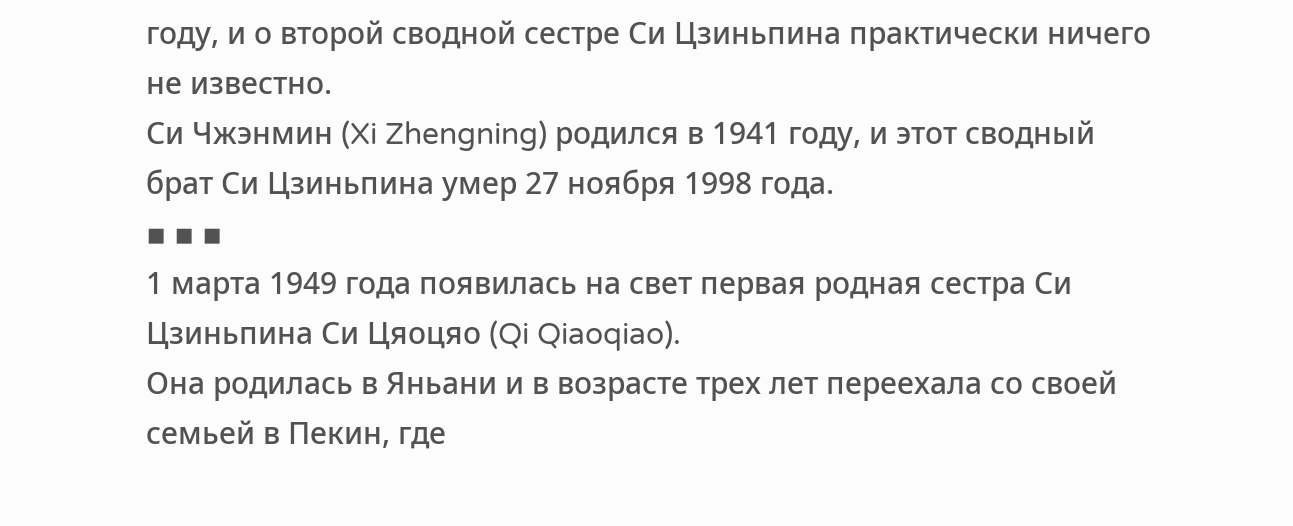году, и о второй сводной сестре Си Цзиньпина практически ничего не известно.
Си Чжэнмин (Xi Zhengning) родился в 1941 году, и этот сводный брат Си Цзиньпина умер 27 ноября 1998 года.
▪ ▪ ▪
1 марта 1949 года появилась на свет первая родная сестра Си Цзиньпина Си Цяоцяо (Qi Qiaoqiao).
Она родилась в Яньани и в возрасте трех лет переехала со своей семьей в Пекин, где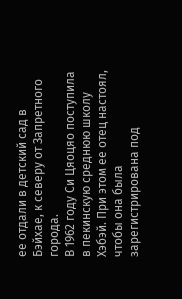ее отдали в детский сад в Бэйхае, к северу от Запретного города.
В 1962 году Си Цяоцяо поступила в пекинскую среднюю школу Хэбэй. При этом ее отец настоял, чтобы она была зарегистрирована под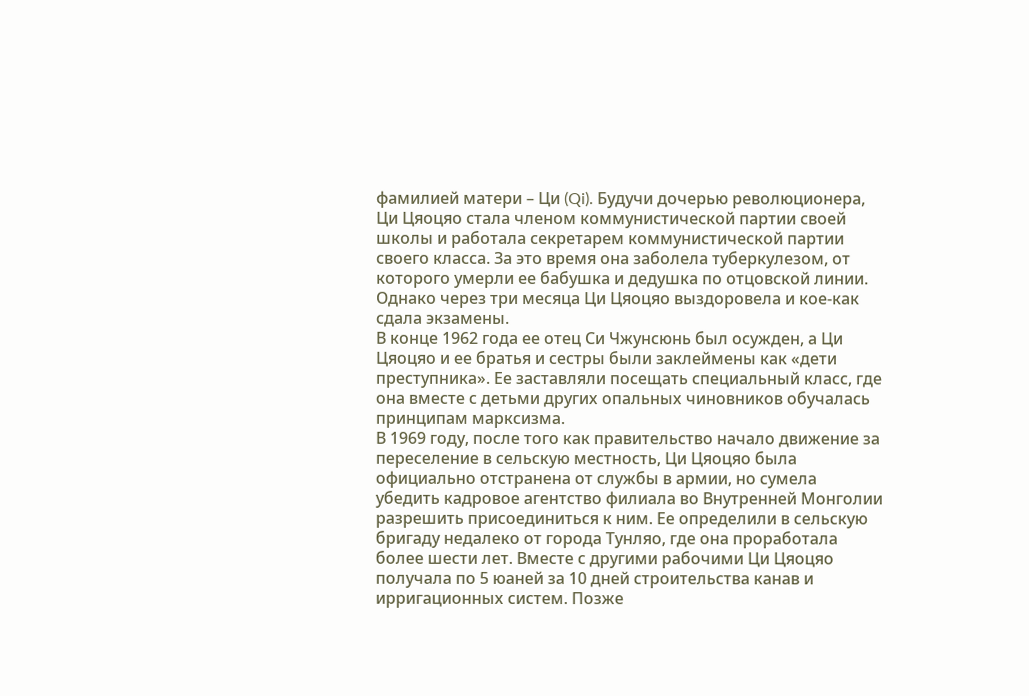фамилией матери – Ци (Qi). Будучи дочерью революционера, Ци Цяоцяо стала членом коммунистической партии своей школы и работала секретарем коммунистической партии своего класса. За это время она заболела туберкулезом, от которого умерли ее бабушка и дедушка по отцовской линии. Однако через три месяца Ци Цяоцяо выздоровела и кое-как сдала экзамены.
В конце 1962 года ее отец Си Чжунсюнь был осужден, а Ци Цяоцяо и ее братья и сестры были заклеймены как «дети преступника». Ее заставляли посещать специальный класс, где она вместе с детьми других опальных чиновников обучалась принципам марксизма.
В 1969 году, после того как правительство начало движение за переселение в сельскую местность, Ци Цяоцяо была официально отстранена от службы в армии, но сумела убедить кадровое агентство филиала во Внутренней Монголии разрешить присоединиться к ним. Ее определили в сельскую бригаду недалеко от города Тунляо, где она проработала более шести лет. Вместе с другими рабочими Ци Цяоцяо получала по 5 юаней за 10 дней строительства канав и ирригационных систем. Позже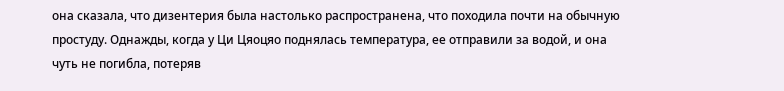она сказала, что дизентерия была настолько распространена, что походила почти на обычную простуду. Однажды, когда у Ци Цяоцяо поднялась температура, ее отправили за водой, и она чуть не погибла, потеряв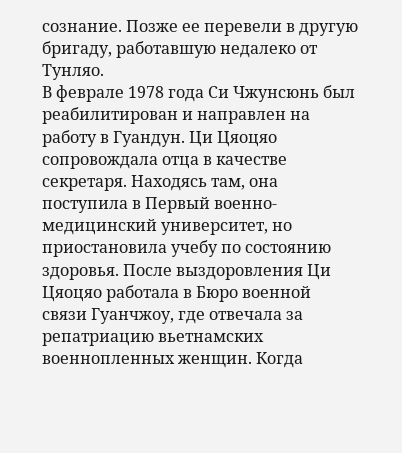сознание. Позже ее перевели в другую бригаду, работавшую недалеко от Тунляо.
В феврале 1978 года Си Чжунсюнь был реабилитирован и направлен на работу в Гуандун. Ци Цяоцяо сопровождала отца в качестве секретаря. Находясь там, она поступила в Первый военно-медицинский университет, но приостановила учебу по состоянию здоровья. После выздоровления Ци Цяоцяо работала в Бюро военной связи Гуанчжоу, где отвечала за репатриацию вьетнамских военнопленных женщин. Когда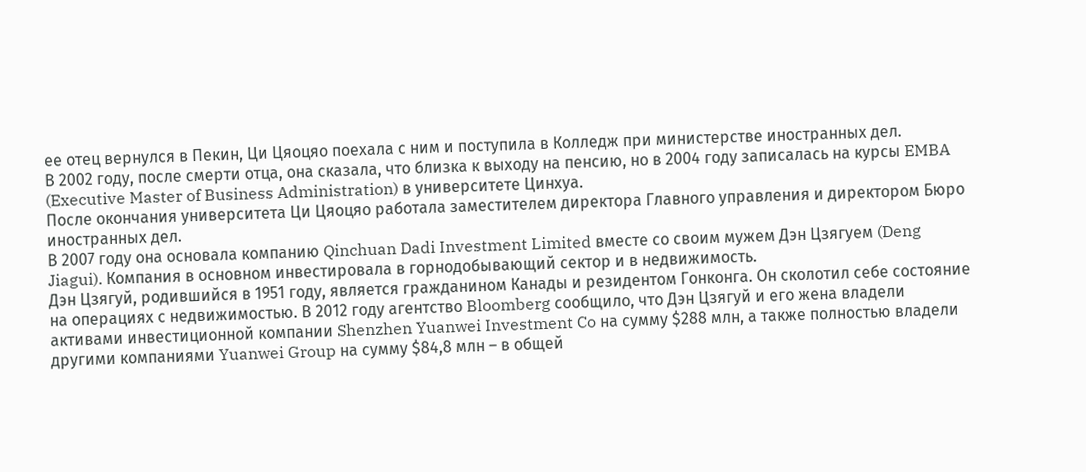ее отец вернулся в Пекин, Ци Цяоцяо поехала с ним и поступила в Колледж при министерстве иностранных дел.
В 2002 году, после смерти отца, она сказала, что близка к выходу на пенсию, но в 2004 году записалась на курсы EMBA (Executive Master of Business Administration) в университете Цинхуа.
После окончания университета Ци Цяоцяо работала заместителем директора Главного управления и директором Бюро иностранных дел.
В 2007 году она основала компанию Qinchuan Dadi Investment Limited вместе со своим мужем Дэн Цзягуем (Deng Jiagui). Компания в основном инвестировала в горнодобывающий сектор и в недвижимость.
Дэн Цзягуй, родившийся в 1951 году, является гражданином Канады и резидентом Гонконга. Он сколотил себе состояние на операциях с недвижимостью. В 2012 году агентство Bloomberg сообщило, что Дэн Цзягуй и его жена владели активами инвестиционной компании Shenzhen Yuanwei Investment Co на сумму $288 млн, а также полностью владели другими компаниями Yuanwei Group на сумму $84,8 млн – в общей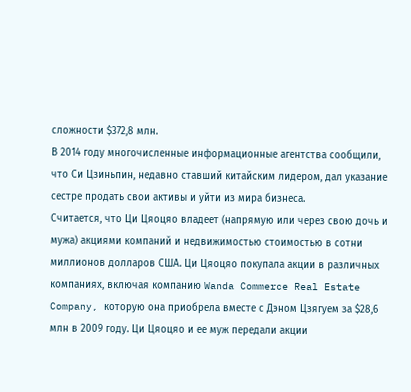сложности $372,8 млн.
В 2014 году многочисленные информационные агентства сообщили, что Си Цзиньпин, недавно ставший китайским лидером, дал указание сестре продать свои активы и уйти из мира бизнеса.
Считается, что Ци Цяоцяо владеет (напрямую или через свою дочь и мужа) акциями компаний и недвижимостью стоимостью в сотни миллионов долларов США. Ци Цяоцяо покупала акции в различных компаниях, включая компанию Wanda Commerce Real Estate Company, которую она приобрела вместе с Дэном Цзягуем за $28,6 млн в 2009 году. Ци Цяоцяо и ее муж передали акции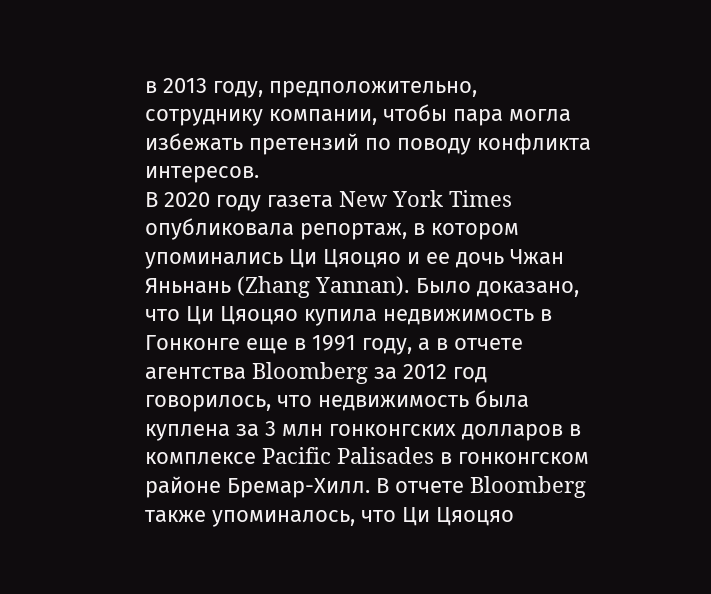в 2013 году, предположительно, сотруднику компании, чтобы пара могла избежать претензий по поводу конфликта интересов.
В 2020 году газета New York Times опубликовала репортаж, в котором упоминались Ци Цяоцяо и ее дочь Чжан Яньнань (Zhang Yannan). Было доказано, что Ци Цяоцяо купила недвижимость в Гонконге еще в 1991 году, а в отчете агентства Bloomberg за 2012 год говорилось, что недвижимость была куплена за 3 млн гонконгских долларов в комплексе Pacific Palisades в гонконгском районе Бремар-Хилл. В отчете Bloomberg также упоминалось, что Ци Цяоцяо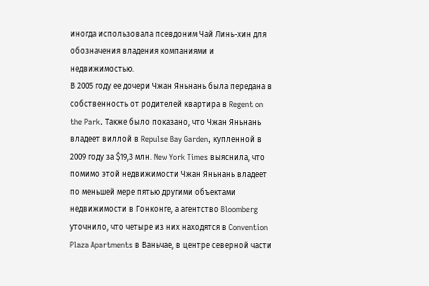иногда использовала псевдоним Чай Линь-хин для обозначения владения компаниями и недвижимостью.
В 2005 году ее дочери Чжан Яньнань была передана в собственность от родителей квартира в Regent on the Park. Также было показано, что Чжан Яньнань владеет виллой в Repulse Bay Garden, купленной в 2009 году за $19,3 млн. New York Times выяснила, что помимо этой недвижимости Чжан Яньнань владеет по меньшей мере пятью другими объектами недвижимости в Гонконге, а агентство Bloomberg уточнило, что четыре из них находятся в Convention Plaza Apartments в Ваньчае, в центре северной части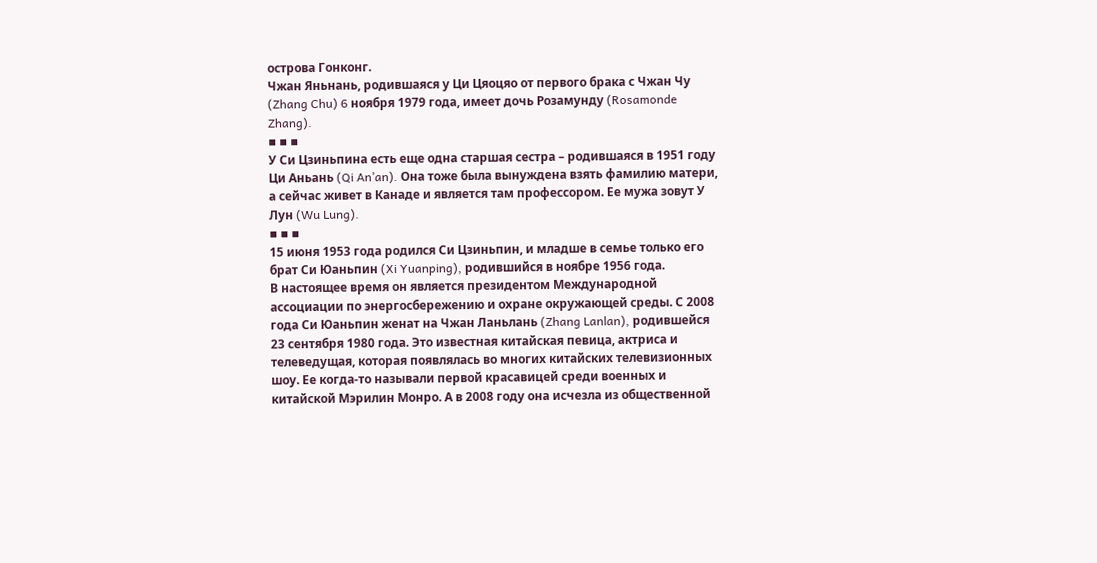острова Гонконг.
Чжан Яньнань, родившаяся у Ци Цяоцяо от первого брака с Чжан Чу (Zhang Chu) 6 ноября 1979 года, имеет дочь Розамунду (Rosamonde Zhang).
▪ ▪ ▪
У Си Цзиньпина есть еще одна старшая сестра – родившаяся в 1951 году Ци Аньань (Qi An’an). Она тоже была вынуждена взять фамилию матери, а сейчас живет в Канаде и является там профессором. Ее мужа зовут У Лун (Wu Lung).
▪ ▪ ▪
15 июня 1953 года родился Си Цзиньпин, и младше в семье только его брат Си Юаньпин (Xi Yuanping), родившийся в ноябре 1956 года.
В настоящее время он является президентом Международной ассоциации по энергосбережению и охране окружающей среды. С 2008 года Си Юаньпин женат на Чжан Ланьлань (Zhang Lanlan), родившейся 23 сентября 1980 года. Это известная китайская певица, актриса и телеведущая, которая появлялась во многих китайских телевизионных шоу. Ее когда-то называли первой красавицей среди военных и китайской Мэрилин Монро. А в 2008 году она исчезла из общественной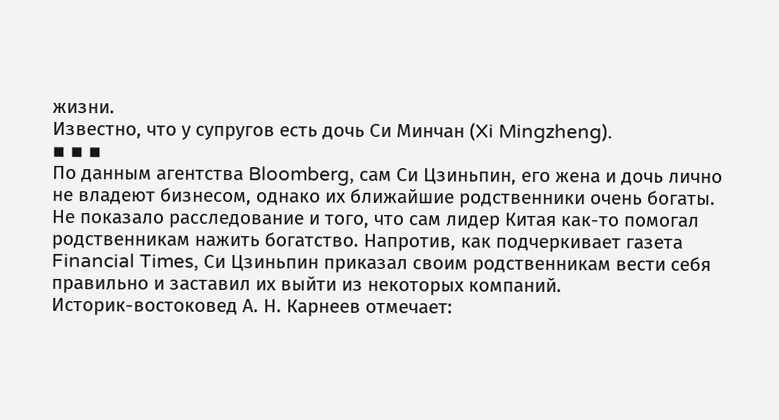жизни.
Известно, что у супругов есть дочь Си Минчан (Xi Mingzheng).
▪ ▪ ▪
По данным агентства Bloomberg, сам Си Цзиньпин, его жена и дочь лично не владеют бизнесом, однако их ближайшие родственники очень богаты. Не показало расследование и того, что сам лидер Китая как-то помогал родственникам нажить богатство. Напротив, как подчеркивает газета Financial Times, Си Цзиньпин приказал своим родственникам вести себя правильно и заставил их выйти из некоторых компаний.
Историк-востоковед А. Н. Карнеев отмечает: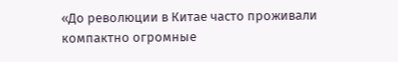«До революции в Китае часто проживали компактно огромные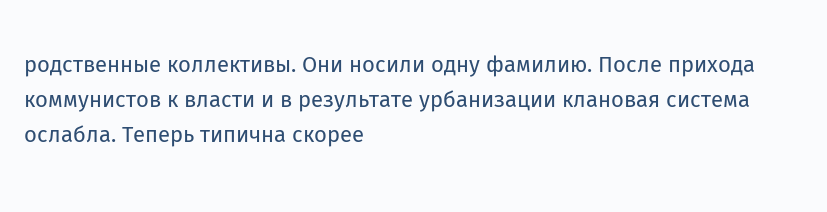родственные коллективы. Они носили одну фамилию. После прихода коммунистов к власти и в результате урбанизации клановая система ослабла. Теперь типична скорее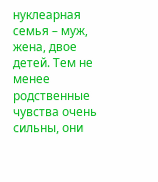нуклеарная семья – муж, жена, двое детей. Тем не менее родственные чувства очень сильны, они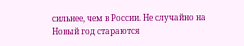сильнее, чем в России. Не случайно на Новый год стараются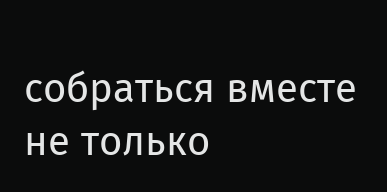собраться вместе не только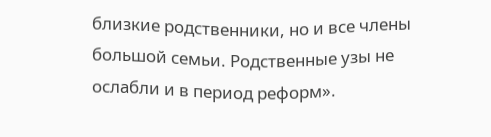близкие родственники, но и все члены большой семьи. Родственные узы не ослабли и в период реформ».